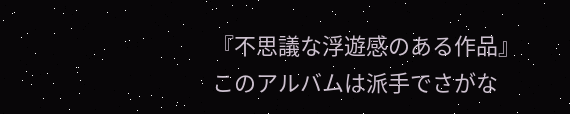『不思議な浮遊感のある作品』このアルバムは派手でさがな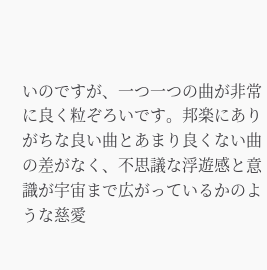いのですが、一つ一つの曲が非常に良く粒ぞろいです。邦楽にありがちな良い曲とあまり良くない曲の差がなく、不思議な浮遊感と意識が宇宙まで広がっているかのような慈愛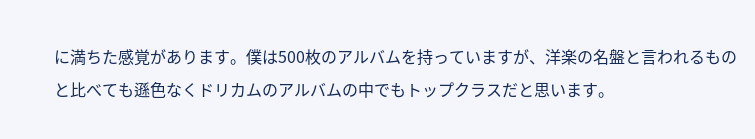に満ちた感覚があります。僕は500枚のアルバムを持っていますが、洋楽の名盤と言われるものと比べても遜色なくドリカムのアルバムの中でもトップクラスだと思います。